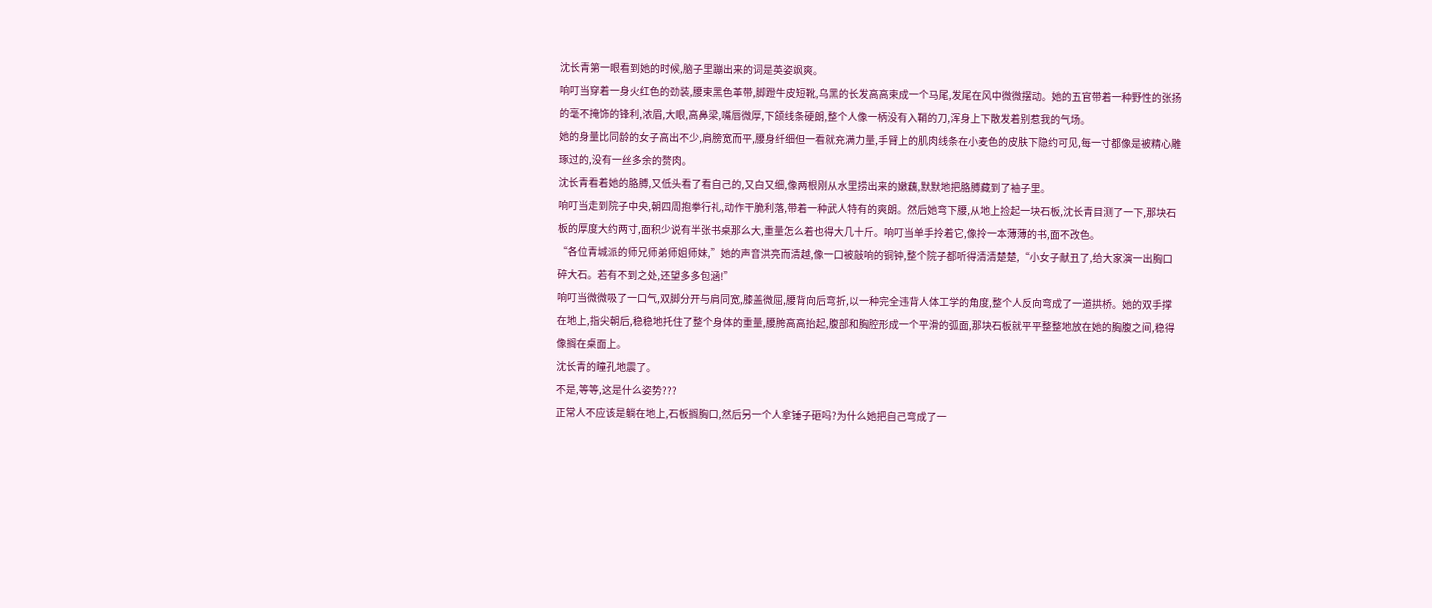沈长青第一眼看到她的时候,脑子里蹦出来的词是英姿飒爽。
响叮当穿着一身火红色的劲装,腰束黑色革带,脚蹬牛皮短靴,乌黑的长发高高束成一个马尾,发尾在风中微微摆动。她的五官带着一种野性的张扬的毫不掩饰的锋利,浓眉,大眼,高鼻梁,嘴唇微厚,下颌线条硬朗,整个人像一柄没有入鞘的刀,浑身上下散发着别惹我的气场。
她的身量比同龄的女子高出不少,肩膀宽而平,腰身纤细但一看就充满力量,手臂上的肌肉线条在小麦色的皮肤下隐约可见,每一寸都像是被精心雕琢过的,没有一丝多余的赘肉。
沈长青看着她的胳膊,又低头看了看自己的,又白又细,像两根刚从水里捞出来的嫩藕,默默地把胳膊藏到了袖子里。
响叮当走到院子中央,朝四周抱拳行礼,动作干脆利落,带着一种武人特有的爽朗。然后她弯下腰,从地上捡起一块石板,沈长青目测了一下,那块石板的厚度大约两寸,面积少说有半张书桌那么大,重量怎么着也得大几十斤。响叮当单手拎着它,像拎一本薄薄的书,面不改色。
“各位青城派的师兄师弟师姐师妹,”她的声音洪亮而清越,像一口被敲响的铜钟,整个院子都听得清清楚楚,“小女子献丑了,给大家演一出胸口碎大石。若有不到之处,还望多多包涵!”
响叮当微微吸了一口气,双脚分开与肩同宽,膝盖微屈,腰背向后弯折,以一种完全违背人体工学的角度,整个人反向弯成了一道拱桥。她的双手撑在地上,指尖朝后,稳稳地托住了整个身体的重量,腰胯高高抬起,腹部和胸腔形成一个平滑的弧面,那块石板就平平整整地放在她的胸腹之间,稳得像搁在桌面上。
沈长青的瞳孔地震了。
不是,等等,这是什么姿势???
正常人不应该是躺在地上,石板搁胸口,然后另一个人拿锤子砸吗?为什么她把自己弯成了一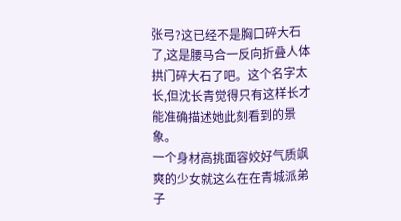张弓?这已经不是胸口碎大石了,这是腰马合一反向折叠人体拱门碎大石了吧。这个名字太长,但沈长青觉得只有这样长才能准确描述她此刻看到的景象。
一个身材高挑面容姣好气质飒爽的少女就这么在在青城派弟子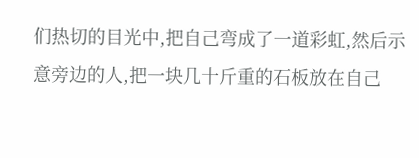们热切的目光中,把自己弯成了一道彩虹,然后示意旁边的人,把一块几十斤重的石板放在自己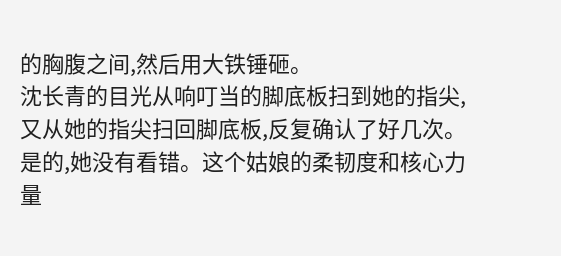的胸腹之间,然后用大铁锤砸。
沈长青的目光从响叮当的脚底板扫到她的指尖,又从她的指尖扫回脚底板,反复确认了好几次。是的,她没有看错。这个姑娘的柔韧度和核心力量